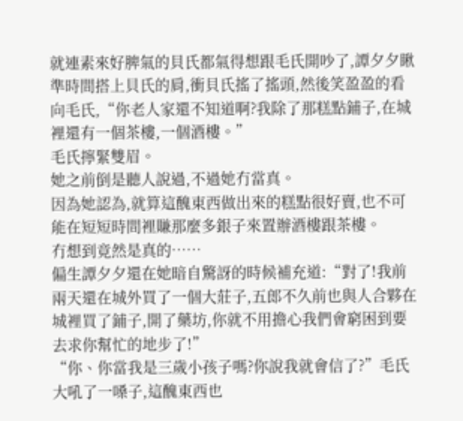就連素來好脾氣的貝氏都氣得想跟毛氏開吵了,譚夕夕瞅準時間搭上貝氏的肩,衝貝氏搖了搖頭,然後笑盈盈的看向毛氏,“你老人家還不知道啊?我除了那糕點鋪子,在城裡還有一個茶樓,一個酒樓。”
毛氏擰緊雙眉。
她之前倒是聽人說過,不過她冇當真。
因為她認為,就算這醜東西做出來的糕點很好賣,也不可能在短短時間裡賺那麼多銀子來置辦酒樓跟茶樓。
冇想到竟然是真的……
偏生譚夕夕還在她暗自驚訝的時候補充道:“對了!我前兩天還在城外買了一個大莊子,五郎不久前也與人合夥在城裡買了鋪子,開了藥坊,你就不用擔心我們會窮困到要去求你幫忙的地步了!”
“你、你當我是三歲小孩子嗎?你說我就會信了?”毛氏大吼了一嗓子,這醜東西也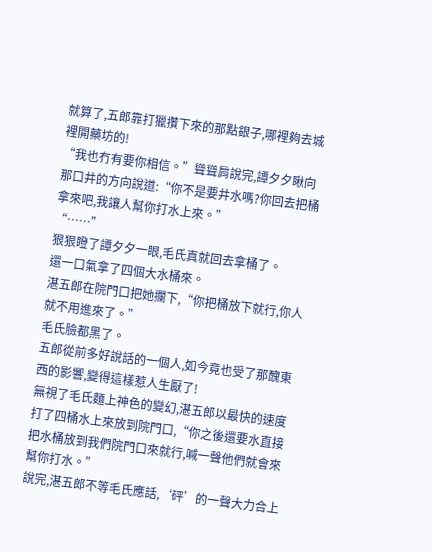就算了,五郎靠打獵攢下來的那點銀子,哪裡夠去城裡開藥坊的!
“我也冇有要你相信。”聳聳肩說完,譚夕夕瞅向那口井的方向說道:“你不是要井水嗎?你回去把桶拿來吧,我讓人幫你打水上來。”
“……”
狠狠瞪了譚夕夕一眼,毛氏真就回去拿桶了。
還一口氣拿了四個大水桶來。
湛五郎在院門口把她攔下,“你把桶放下就行,你人就不用進來了。”
毛氏臉都黑了。
五郎從前多好說話的一個人,如今竟也受了那醜東西的影響,變得這樣惹人生厭了!
無視了毛氏麵上神色的變幻,湛五郎以最快的速度打了四桶水上來放到院門口,“你之後還要水直接把水桶放到我們院門口來就行,喊一聲他們就會來幫你打水。”
說完,湛五郎不等毛氏應話,‘砰’的一聲大力合上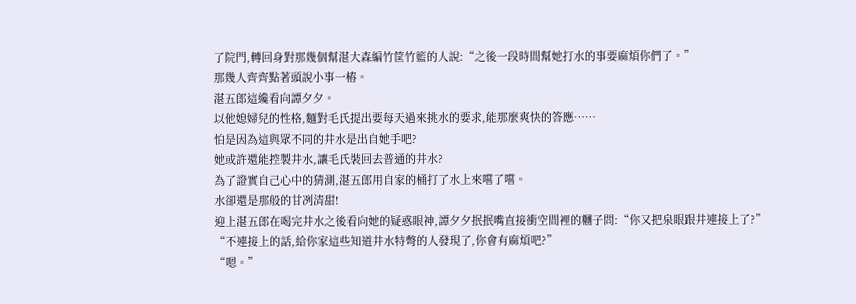了院門,轉回身對那幾個幫湛大森編竹筐竹籃的人說:“之後一段時間幫她打水的事要麻煩你們了。”
那幾人齊齊點著頭說小事一樁。
湛五郎這纔看向譚夕夕。
以他媳婦兒的性格,麵對毛氏提出要每天過來挑水的要求,能那麼爽快的答應……
怕是因為這與眾不同的井水是出自她手吧?
她或許還能控製井水,讓毛氏裝回去普通的井水?
為了證實自己心中的猜測,湛五郎用自家的桶打了水上來嚐了嚐。
水卻還是那般的甘冽清甜!
迎上湛五郎在喝完井水之後看向她的疑惑眼神,譚夕夕抿抿嘴直接衝空間裡的糰子問:“你又把泉眼跟井連接上了?”
“不連接上的話,給你家這些知道井水特彆的人發現了,你會有麻煩吧?”
“嗯。”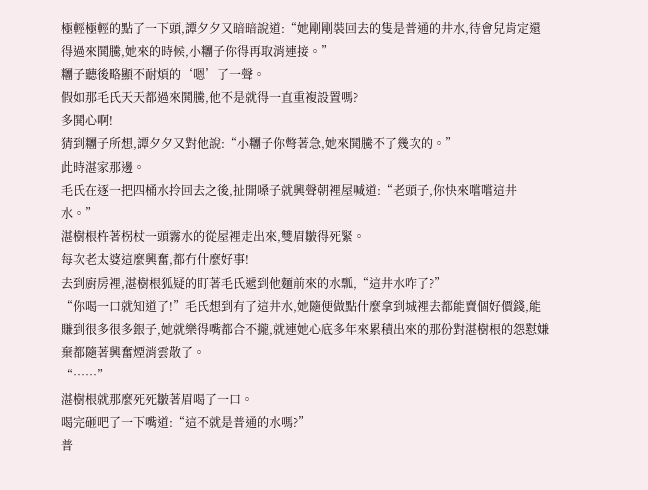極輕極輕的點了一下頭,譚夕夕又暗暗說道:“她剛剛裝回去的隻是普通的井水,待會兒肯定還得過來鬨騰,她來的時候,小糰子你得再取消連接。”
糰子聽後略顯不耐煩的‘嗯’了一聲。
假如那毛氏天天都過來鬨騰,他不是就得一直重複設置嗎?
多鬨心啊!
猜到糰子所想,譚夕夕又對他說:“小糰子你彆著急,她來鬨騰不了幾次的。”
此時湛家那邊。
毛氏在逐一把四桶水拎回去之後,扯開嗓子就興聲朝裡屋喊道:“老頭子,你快來嚐嚐這井水。”
湛樹根杵著柺杖一頭霧水的從屋裡走出來,雙眉皺得死緊。
每次老太婆這麼興奮,都冇什麼好事!
去到廚房裡,湛樹根狐疑的盯著毛氏遞到他麵前來的水瓢,“這井水咋了?”
“你喝一口就知道了!”毛氏想到有了這井水,她隨便做點什麼拿到城裡去都能賣個好價錢,能賺到很多很多銀子,她就樂得嘴都合不攏,就連她心底多年來累積出來的那份對湛樹根的怨懟嫌棄都隨著興奮煙消雲散了。
“……”
湛樹根就那麼死死皺著眉喝了一口。
喝完砸吧了一下嘴道:“這不就是普通的水嗎?”
普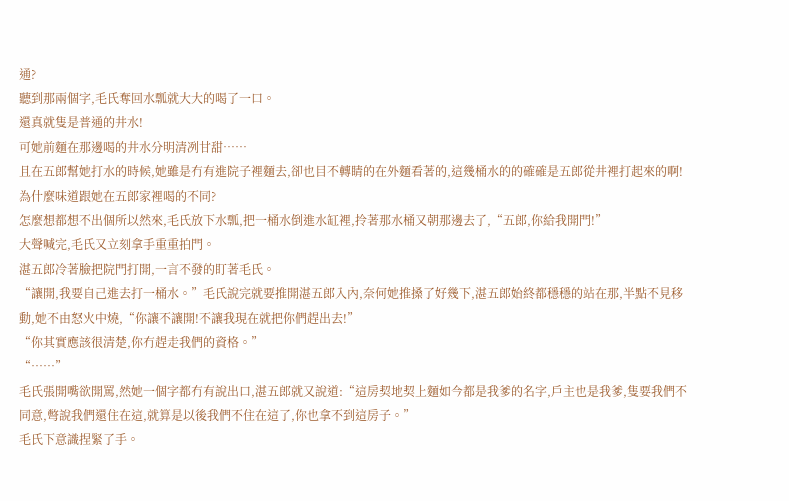通?
聽到那兩個字,毛氏奪回水瓢就大大的喝了一口。
還真就隻是普通的井水!
可她前麵在那邊喝的井水分明清冽甘甜……
且在五郎幫她打水的時候,她雖是冇有進院子裡麵去,卻也目不轉睛的在外麵看著的,這幾桶水的的確確是五郎從井裡打起來的啊!
為什麼味道跟她在五郎家裡喝的不同?
怎麼想都想不出個所以然來,毛氏放下水瓢,把一桶水倒進水缸裡,拎著那水桶又朝那邊去了,“五郎,你給我開門!”
大聲喊完,毛氏又立刻拿手重重拍門。
湛五郎冷著臉把院門打開,一言不發的盯著毛氏。
“讓開,我要自己進去打一桶水。”毛氏說完就要推開湛五郎入內,奈何她推搡了好幾下,湛五郎始終都穩穩的站在那,半點不見移動,她不由怒火中燒,“你讓不讓開!不讓我現在就把你們趕出去!”
“你其實應該很清楚,你冇趕走我們的資格。”
“……”
毛氏張開嘴欲開罵,然她一個字都冇有說出口,湛五郎就又說道:“這房契地契上麵如今都是我爹的名字,戶主也是我爹,隻要我們不同意,彆說我們還住在這,就算是以後我們不住在這了,你也拿不到這房子。”
毛氏下意識捏緊了手。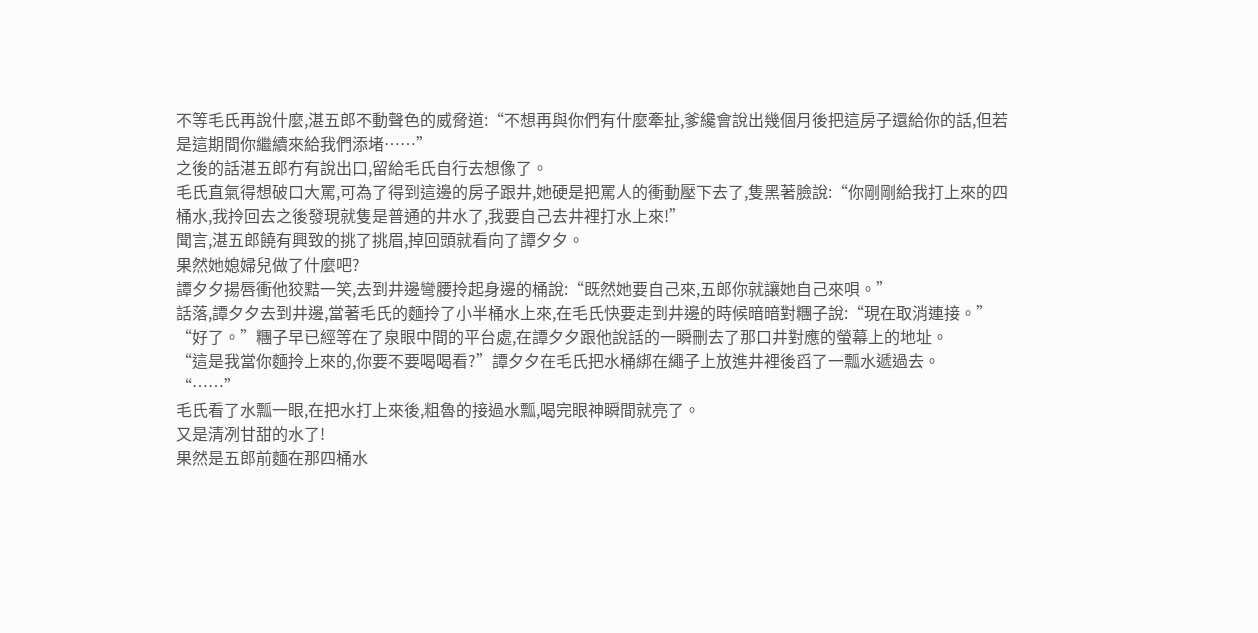不等毛氏再說什麼,湛五郎不動聲色的威脅道:“不想再與你們有什麼牽扯,爹纔會說出幾個月後把這房子還給你的話,但若是這期間你繼續來給我們添堵……”
之後的話湛五郎冇有說出口,留給毛氏自行去想像了。
毛氏直氣得想破口大罵,可為了得到這邊的房子跟井,她硬是把罵人的衝動壓下去了,隻黑著臉說:“你剛剛給我打上來的四桶水,我拎回去之後發現就隻是普通的井水了,我要自己去井裡打水上來!”
聞言,湛五郎饒有興致的挑了挑眉,掉回頭就看向了譚夕夕。
果然她媳婦兒做了什麼吧?
譚夕夕揚唇衝他狡黠一笑,去到井邊彎腰拎起身邊的桶說:“既然她要自己來,五郎你就讓她自己來唄。”
話落,譚夕夕去到井邊,當著毛氏的麵拎了小半桶水上來,在毛氏快要走到井邊的時候暗暗對糰子說:“現在取消連接。”
“好了。”糰子早已經等在了泉眼中間的平台處,在譚夕夕跟他說話的一瞬刪去了那口井對應的螢幕上的地址。
“這是我當你麵拎上來的,你要不要喝喝看?”譚夕夕在毛氏把水桶綁在繩子上放進井裡後舀了一瓢水遞過去。
“……”
毛氏看了水瓢一眼,在把水打上來後,粗魯的接過水瓢,喝完眼神瞬間就亮了。
又是清冽甘甜的水了!
果然是五郎前麵在那四桶水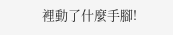裡動了什麼手腳!